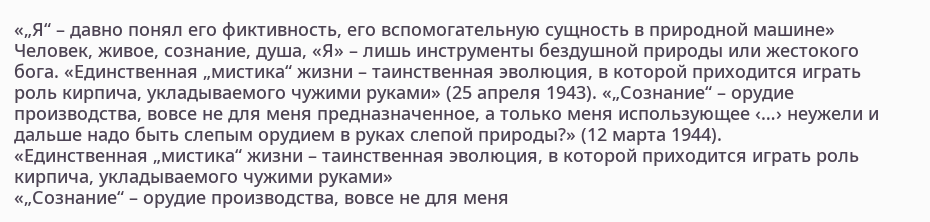«„Я“ – давно понял его фиктивность, его вспомогательную сущность в природной машине»
Человек, живое, сознание, душа, «Я» – лишь инструменты бездушной природы или жестокого бога. «Единственная „мистика“ жизни – таинственная эволюция, в которой приходится играть роль кирпича, укладываемого чужими руками» (25 апреля 1943). «„Сознание“ – орудие производства, вовсе не для меня предназначенное, а только меня использующее ‹…› неужели и дальше надо быть слепым орудием в руках слепой природы?» (12 марта 1944).
«Единственная „мистика“ жизни – таинственная эволюция, в которой приходится играть роль кирпича, укладываемого чужими руками»
«„Сознание“ – орудие производства, вовсе не для меня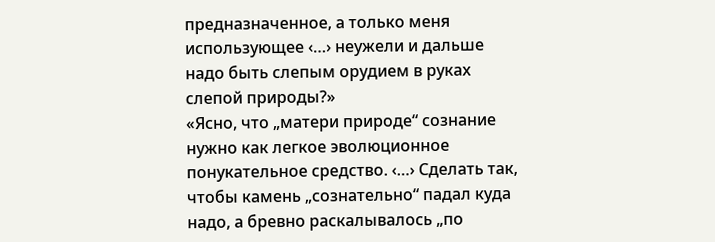предназначенное, а только меня использующее ‹…› неужели и дальше надо быть слепым орудием в руках слепой природы?»
«Ясно, что „матери природе“ сознание нужно как легкое эволюционное понукательное средство. ‹…› Сделать так, чтобы камень „сознательно“ падал куда надо, а бревно раскалывалось „по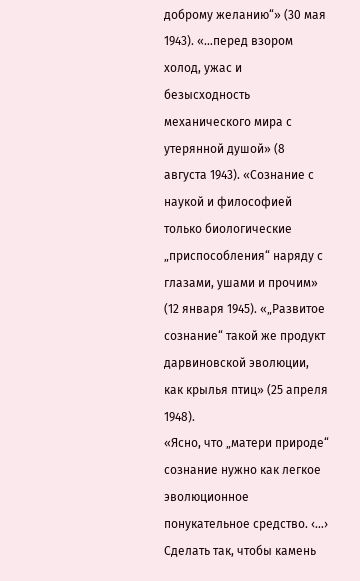доброму желанию“» (30 мая 1943). «…перед взором холод, ужас и безысходность механического мира с утерянной душой» (8 августа 1943). «Сознание с наукой и философией только биологические „приспособления“ наряду с глазами, ушами и прочим» (12 января 1945). «„Развитое сознание“ такой же продукт дарвиновской эволюции, как крылья птиц» (25 апреля 1948).
«Ясно, что „матери природе“ сознание нужно как легкое эволюционное понукательное средство. ‹…› Сделать так, чтобы камень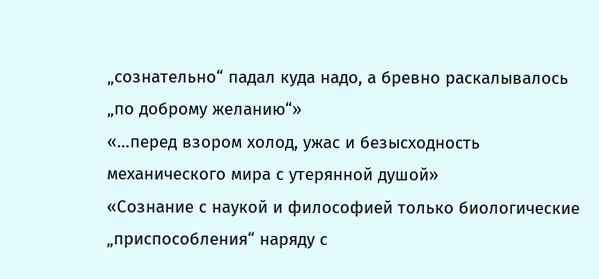„сознательно“ падал куда надо, а бревно раскалывалось „по доброму желанию“»
«…перед взором холод, ужас и безысходность механического мира с утерянной душой»
«Сознание с наукой и философией только биологические „приспособления“ наряду с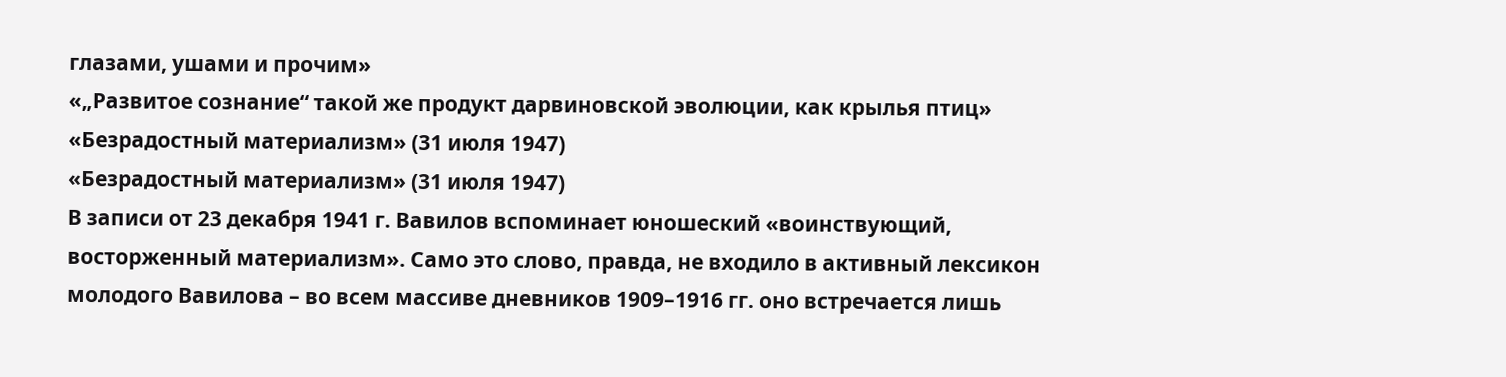глазами, ушами и прочим»
«„Развитое сознание“ такой же продукт дарвиновской эволюции, как крылья птиц»
«Безрадостный материализм» (31 июля 1947)
«Безрадостный материализм» (31 июля 1947)
В записи от 23 декабря 1941 г. Вавилов вспоминает юношеский «воинствующий, восторженный материализм». Само это слово, правда, не входило в активный лексикон молодого Вавилова – во всем массиве дневников 1909–1916 гг. оно встречается лишь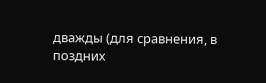дважды (для сравнения, в поздних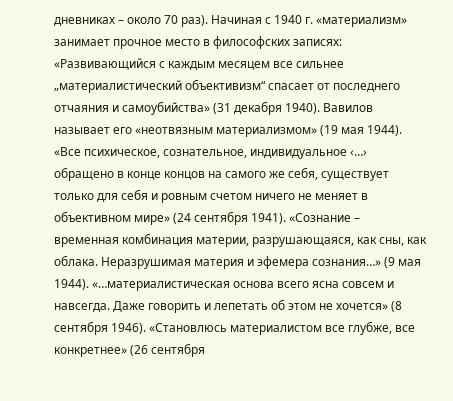дневниках – около 70 раз). Начиная с 1940 г. «материализм» занимает прочное место в философских записях: «Развивающийся с каждым месяцем все сильнее „материалистический объективизм“ спасает от последнего отчаяния и самоубийства» (31 декабря 1940). Вавилов называет его «неотвязным материализмом» (19 мая 1944). «Все психическое, сознательное, индивидуальное ‹…› обращено в конце концов на самого же себя, существует только для себя и ровным счетом ничего не меняет в объективном мире» (24 сентября 1941). «Сознание – временная комбинация материи, разрушающаяся, как сны, как облака. Неразрушимая материя и эфемера сознания…» (9 мая 1944). «…материалистическая основа всего ясна совсем и навсегда. Даже говорить и лепетать об этом не хочется» (8 сентября 1946). «Становлюсь материалистом все глубже, все конкретнее» (26 сентября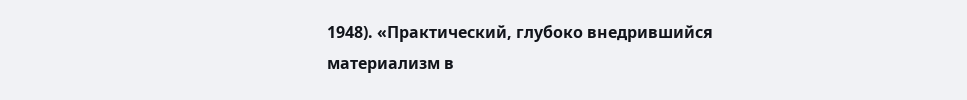1948). «Практический, глубоко внедрившийся материализм в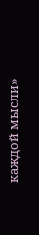каждой мысли»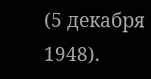(5 декабря 1948).